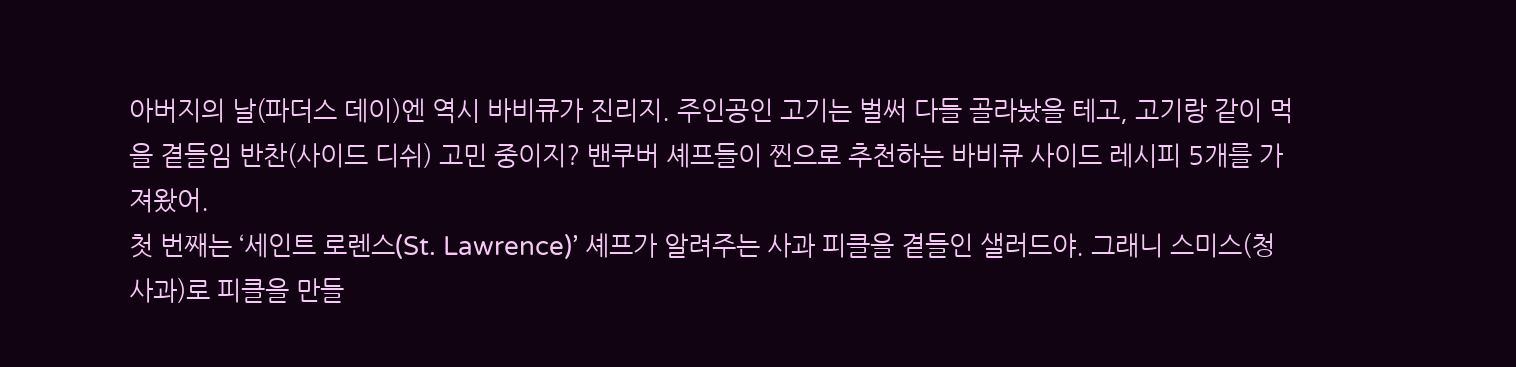아버지의 날(파더스 데이)엔 역시 바비큐가 진리지. 주인공인 고기는 벌써 다들 골라놨을 테고, 고기랑 같이 먹을 곁들임 반찬(사이드 디쉬) 고민 중이지? 밴쿠버 셰프들이 찐으로 추천하는 바비큐 사이드 레시피 5개를 가져왔어.
첫 번째는 ‘세인트 로렌스(St. Lawrence)’ 셰프가 알려주는 사과 피클을 곁들인 샐러드야. 그래니 스미스(청사과)로 피클을 만들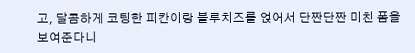고, 달콤하게 코팅한 피칸이랑 블루치즈를 얹어서 단짠단짠 미친 폼을 보여준다니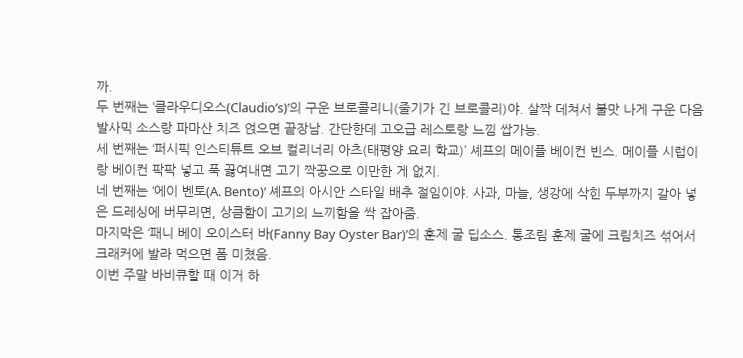까.
두 번째는 ‘클라우디오스(Claudio’s)’의 구운 브로콜리니(줄기가 긴 브로콜리)야. 살짝 데쳐서 불맛 나게 구운 다음 발사믹 소스랑 파마산 치즈 얹으면 끝장남. 간단한데 고오급 레스토랑 느낌 쌉가능.
세 번째는 ‘퍼시픽 인스티튜트 오브 컬리너리 아츠(태평양 요리 학교)’ 셰프의 메이플 베이컨 빈스. 메이플 시럽이랑 베이컨 팍팍 넣고 푹 끓여내면 고기 짝꿍으로 이만한 게 없지.
네 번째는 ‘에이 벤토(A. Bento)’ 셰프의 아시안 스타일 배추 절임이야. 사과, 마늘, 생강에 삭힌 두부까지 갈아 넣은 드레싱에 버무리면, 상큼함이 고기의 느끼함을 싹 잡아줌.
마지막은 ‘패니 베이 오이스터 바(Fanny Bay Oyster Bar)’의 훈제 굴 딥소스. 통조림 훈제 굴에 크림치즈 섞어서 크래커에 발라 먹으면 폼 미쳤음.
이번 주말 바비큐할 때 이거 하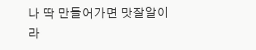나 딱 만들어가면 맛잘알이라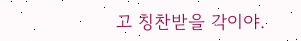고 칭찬받을 각이야.